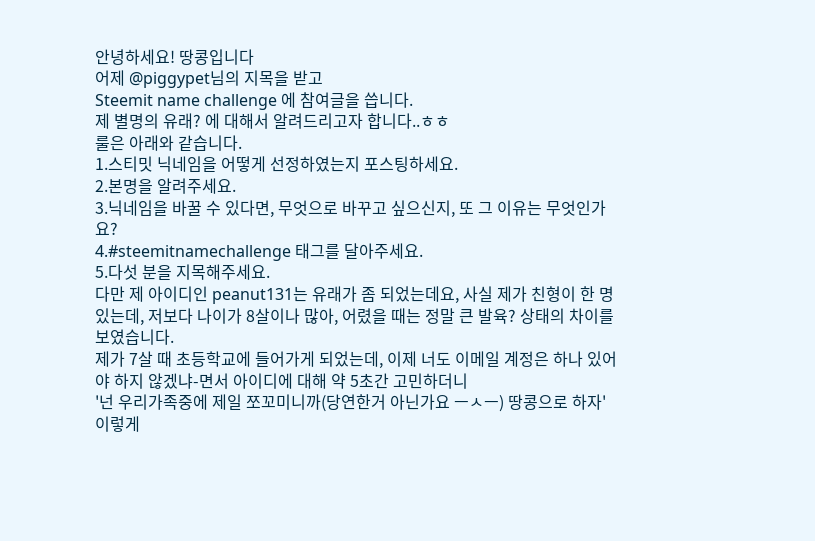안녕하세요! 땅콩입니다
어제 @piggypet님의 지목을 받고
Steemit name challenge 에 참여글을 씁니다.
제 별명의 유래? 에 대해서 알려드리고자 합니다..ㅎㅎ
룰은 아래와 같습니다.
1.스티밋 닉네임을 어떻게 선정하였는지 포스팅하세요.
2.본명을 알려주세요.
3.닉네임을 바꿀 수 있다면, 무엇으로 바꾸고 싶으신지, 또 그 이유는 무엇인가요?
4.#steemitnamechallenge 태그를 달아주세요.
5.다섯 분을 지목해주세요.
다만 제 아이디인 peanut131는 유래가 좀 되었는데요, 사실 제가 친형이 한 명 있는데, 저보다 나이가 8살이나 많아, 어렸을 때는 정말 큰 발육? 상태의 차이를 보였습니다.
제가 7살 때 초등학교에 들어가게 되었는데, 이제 너도 이메일 계정은 하나 있어야 하지 않겠냐-면서 아이디에 대해 약 5초간 고민하더니
'넌 우리가족중에 제일 쪼꼬미니까(당연한거 아닌가요 ㅡㅅㅡ) 땅콩으로 하자'
이렇게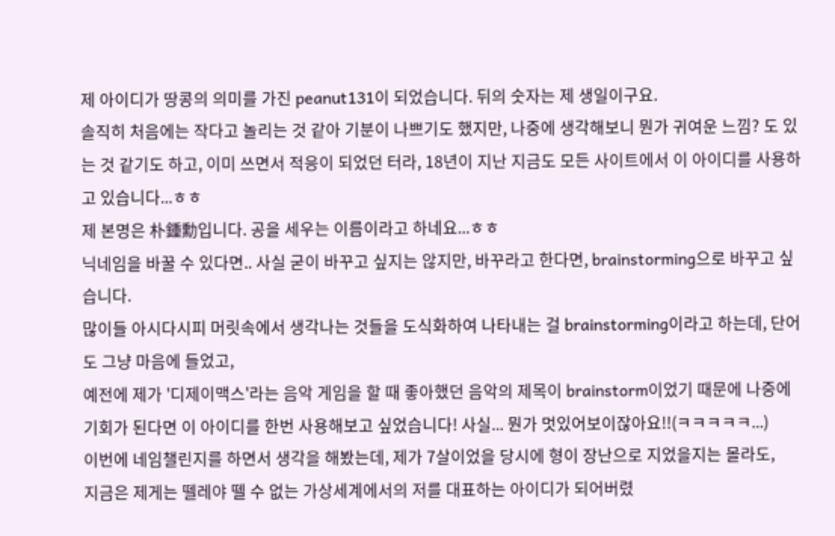제 아이디가 땅콩의 의미를 가진 peanut131이 되었습니다. 뒤의 숫자는 제 생일이구요.
솔직히 처음에는 작다고 놀리는 것 같아 기분이 나쁘기도 했지만, 나중에 생각해보니 뭔가 귀여운 느낌? 도 있는 것 같기도 하고, 이미 쓰면서 적응이 되었던 터라, 18년이 지난 지금도 모든 사이트에서 이 아이디를 사용하고 있습니다...ㅎㅎ
제 본명은 朴鍾勳입니다. 공을 세우는 이름이라고 하네요...ㅎㅎ
닉네임을 바꿀 수 있다면.. 사실 굳이 바꾸고 싶지는 않지만, 바꾸라고 한다면, brainstorming으로 바꾸고 싶습니다.
많이들 아시다시피 머릿속에서 생각나는 것들을 도식화하여 나타내는 걸 brainstorming이라고 하는데, 단어도 그냥 마음에 들었고,
예전에 제가 '디제이맥스'라는 음악 게임을 할 때 좋아했던 음악의 제목이 brainstorm이었기 때문에 나중에 기회가 된다면 이 아이디를 한번 사용해보고 싶었습니다! 사실... 뭔가 멋있어보이잖아요!!(ㅋㅋㅋㅋㅋ...)
이번에 네임챌린지를 하면서 생각을 해봤는데, 제가 7살이었을 당시에 형이 장난으로 지었을지는 몰라도,
지금은 제게는 뗄레야 뗄 수 없는 가상세계에서의 저를 대표하는 아이디가 되어버렸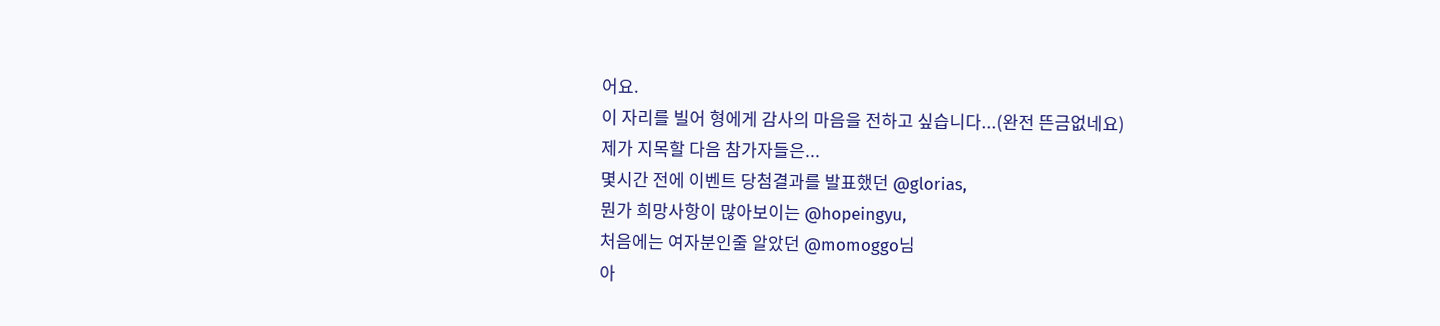어요.
이 자리를 빌어 형에게 감사의 마음을 전하고 싶습니다...(완전 뜬금없네요)
제가 지목할 다음 참가자들은...
몇시간 전에 이벤트 당첨결과를 발표했던 @glorias,
뭔가 희망사항이 많아보이는 @hopeingyu,
처음에는 여자분인줄 알았던 @momoggo님
아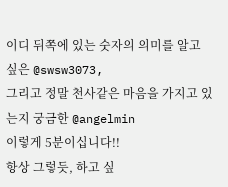이디 뒤쪽에 있는 숫자의 의미를 알고 싶은 @swsw3073,
그리고 정말 천사같은 마음을 가지고 있는지 궁금한 @angelmin
이렇게 5분이십니다!!
항상 그렇듯, 하고 싶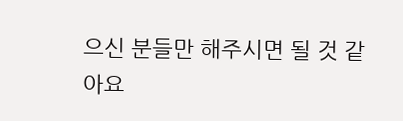으신 분들만 해주시면 될 것 같아요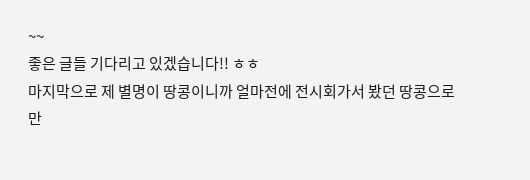~~
좋은 글들 기다리고 있겠습니다!! ㅎㅎ
마지막으로 제 별명이 땅콩이니까 얼마전에 전시회가서 봤던 땅콩으로 만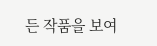든 작품을 보여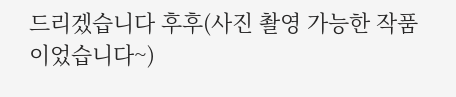드리겠습니다 후후(사진 촬영 가능한 작품이었습니다~)